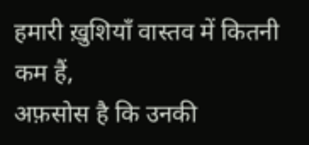हमारी ख़ुशियाँ वास्तव में कितनी कम हैं,
अफ़सोस है कि उनकी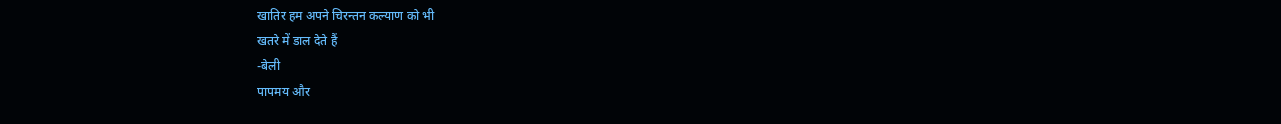खातिर हम अपने चिरन्तन कल्याण को भी
खतरे में डाल देते हैं
-बेली
पापमय और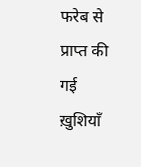फरेब से प्राप्त की गई ख़ुशियाँ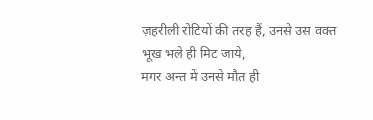ज़हरीली रोटियों की तरह हैं, उनसे उस वक्त भूख भले ही मिट जाये,
मगर अन्त में उनसे मौत ही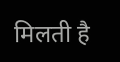मिलती है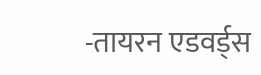-तायरन एडवर्ड्स